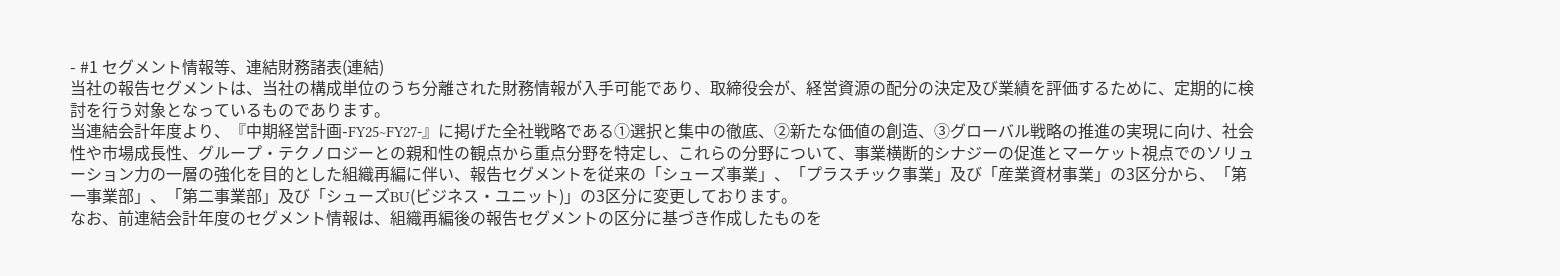- #1 セグメント情報等、連結財務諸表(連結)
当社の報告セグメントは、当社の構成単位のうち分離された財務情報が入手可能であり、取締役会が、経営資源の配分の決定及び業績を評価するために、定期的に検討を行う対象となっているものであります。
当連結会計年度より、『中期経営計画-FY25~FY27-』に掲げた全社戦略である①選択と集中の徹底、②新たな価値の創造、③グローバル戦略の推進の実現に向け、社会性や市場成長性、グループ・テクノロジーとの親和性の観点から重点分野を特定し、これらの分野について、事業横断的シナジーの促進とマーケット視点でのソリューション力の一層の強化を目的とした組織再編に伴い、報告セグメントを従来の「シューズ事業」、「プラスチック事業」及び「産業資材事業」の3区分から、「第一事業部」、「第二事業部」及び「シューズBU(ビジネス・ユニット)」の3区分に変更しております。
なお、前連結会計年度のセグメント情報は、組織再編後の報告セグメントの区分に基づき作成したものを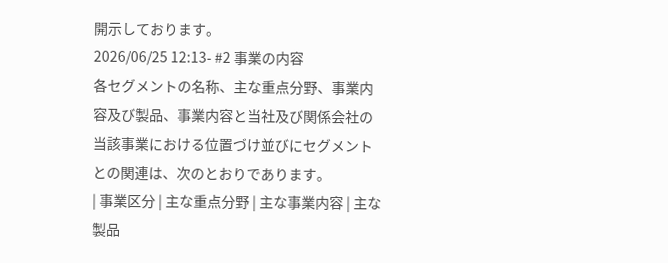開示しております。
2026/06/25 12:13- #2 事業の内容
各セグメントの名称、主な重点分野、事業内容及び製品、事業内容と当社及び関係会社の当該事業における位置づけ並びにセグメントとの関連は、次のとおりであります。
| 事業区分 | 主な重点分野 | 主な事業内容 | 主な製品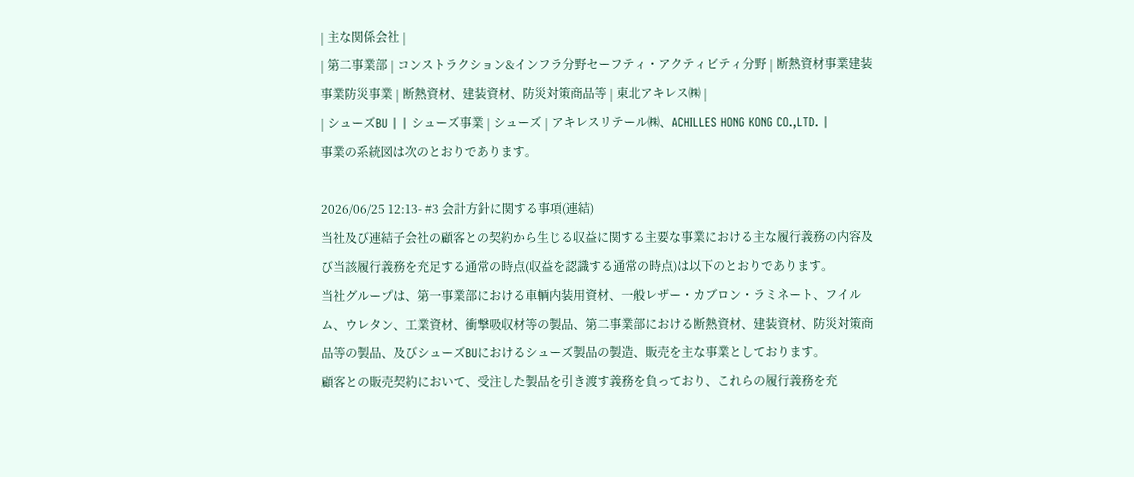| 主な関係会社 |
| 第二事業部 | コンストラクション&インフラ分野セーフティ・アクティビティ分野 | 断熱資材事業建装事業防災事業 | 断熱資材、建装資材、防災対策商品等 | 東北アキレス㈱ |
| シューズBU | | シューズ事業 | シューズ | アキレスリテール㈱、ACHILLES HONG KONG CO.,LTD. |
事業の系統図は次のとおりであります。

2026/06/25 12:13- #3 会計方針に関する事項(連結)
当社及び連結子会社の顧客との契約から生じる収益に関する主要な事業における主な履行義務の内容及び当該履行義務を充足する通常の時点(収益を認識する通常の時点)は以下のとおりであります。
当社グループは、第一事業部における車輌内装用資材、一般レザー・カブロン・ラミネート、フイルム、ウレタン、工業資材、衝撃吸収材等の製品、第二事業部における断熱資材、建装資材、防災対策商品等の製品、及びシューズBUにおけるシューズ製品の製造、販売を主な事業としております。
顧客との販売契約において、受注した製品を引き渡す義務を負っており、これらの履行義務を充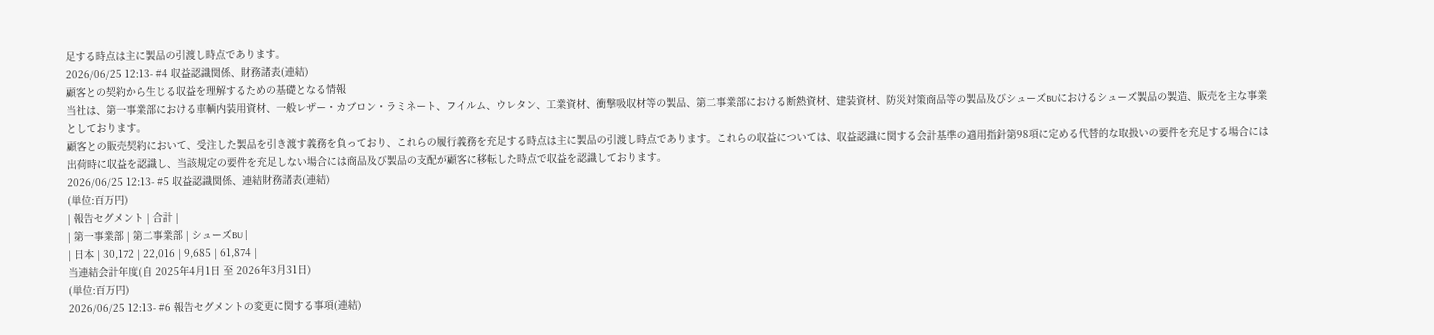足する時点は主に製品の引渡し時点であります。
2026/06/25 12:13- #4 収益認識関係、財務諸表(連結)
顧客との契約から生じる収益を理解するための基礎となる情報
当社は、第一事業部における車輌内装用資材、一般レザー・カブロン・ラミネート、フイルム、ウレタン、工業資材、衝撃吸収材等の製品、第二事業部における断熱資材、建装資材、防災対策商品等の製品及びシューズBUにおけるシューズ製品の製造、販売を主な事業としております。
顧客との販売契約において、受注した製品を引き渡す義務を負っており、これらの履行義務を充足する時点は主に製品の引渡し時点であります。これらの収益については、収益認識に関する会計基準の適用指針第98項に定める代替的な取扱いの要件を充足する場合には出荷時に収益を認識し、当該規定の要件を充足しない場合には商品及び製品の支配が顧客に移転した時点で収益を認識しております。
2026/06/25 12:13- #5 収益認識関係、連結財務諸表(連結)
(単位:百万円)
| 報告セグメント | 合計 |
| 第一事業部 | 第二事業部 | シューズBU |
| 日本 | 30,172 | 22,016 | 9,685 | 61,874 |
当連結会計年度(自 2025年4月1日 至 2026年3月31日)
(単位:百万円)
2026/06/25 12:13- #6 報告セグメントの変更に関する事項(連結)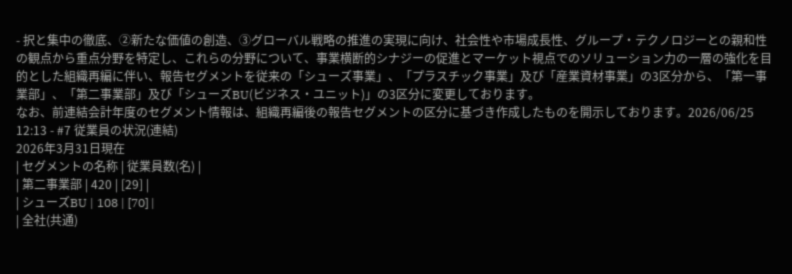- 択と集中の徹底、②新たな価値の創造、③グローバル戦略の推進の実現に向け、社会性や市場成長性、グループ・テクノロジーとの親和性の観点から重点分野を特定し、これらの分野について、事業横断的シナジーの促進とマーケット視点でのソリューション力の一層の強化を目的とした組織再編に伴い、報告セグメントを従来の「シューズ事業」、「プラスチック事業」及び「産業資材事業」の3区分から、「第一事業部」、「第二事業部」及び「シューズBU(ビジネス・ユニット)」の3区分に変更しております。
なお、前連結会計年度のセグメント情報は、組織再編後の報告セグメントの区分に基づき作成したものを開示しております。2026/06/25 12:13 - #7 従業員の状況(連結)
2026年3月31日現在
| セグメントの名称 | 従業員数(名) |
| 第二事業部 | 420 | [29] |
| シューズBU | 108 | [70] |
| 全社(共通)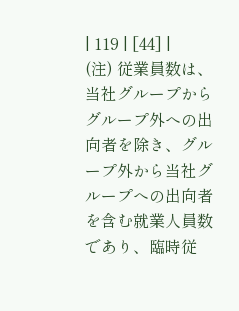| 119 | [44] |
(注) 従業員数は、当社グループからグループ外への出向者を除き、グループ外から当社グループへの出向者を含む就業人員数であり、臨時従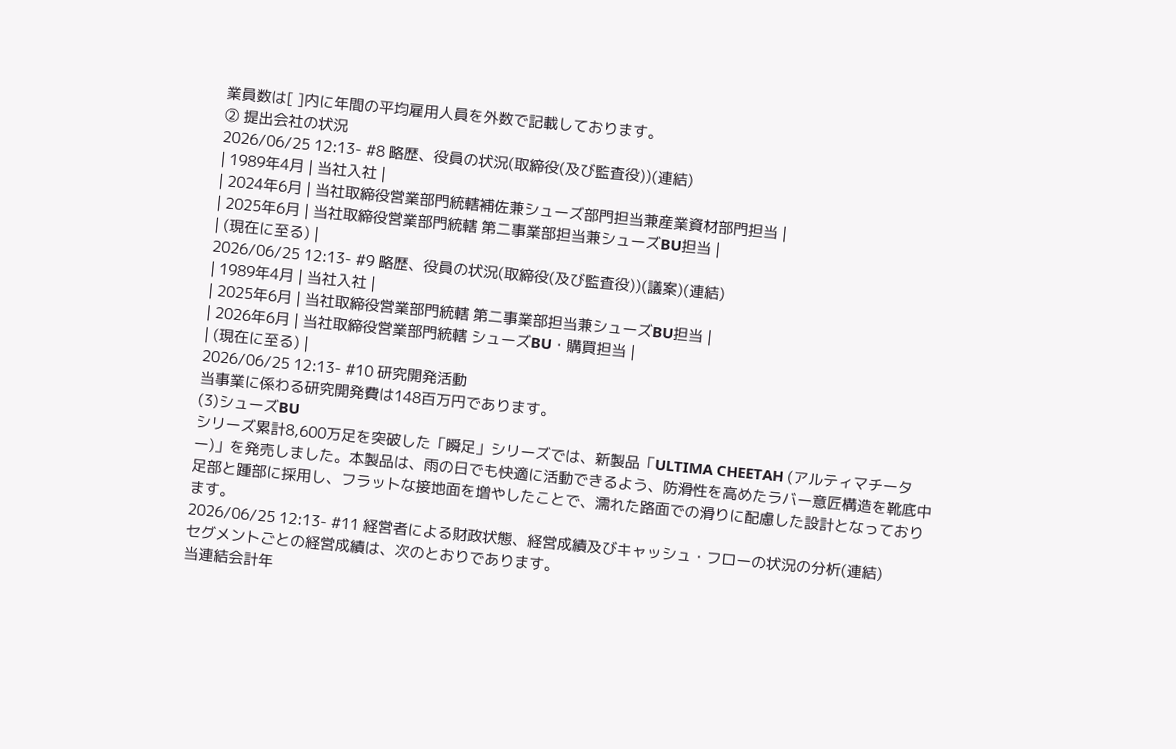業員数は[ ]内に年間の平均雇用人員を外数で記載しております。
② 提出会社の状況
2026/06/25 12:13- #8 略歴、役員の状況(取締役(及び監査役))(連結)
| 1989年4月 | 当社入社 |
| 2024年6月 | 当社取締役営業部門統轄補佐兼シューズ部門担当兼産業資材部門担当 |
| 2025年6月 | 当社取締役営業部門統轄 第二事業部担当兼シューズBU担当 |
| (現在に至る) |
2026/06/25 12:13- #9 略歴、役員の状況(取締役(及び監査役))(議案)(連結)
| 1989年4月 | 当社入社 |
| 2025年6月 | 当社取締役営業部門統轄 第二事業部担当兼シューズBU担当 |
| 2026年6月 | 当社取締役営業部門統轄 シューズBU・購買担当 |
| (現在に至る) |
2026/06/25 12:13- #10 研究開発活動
当事業に係わる研究開発費は148百万円であります。
(3)シューズBU
シリーズ累計8,600万足を突破した「瞬足」シリーズでは、新製品「ULTIMA CHEETAH (アルティマチーター)」を発売しました。本製品は、雨の日でも快適に活動できるよう、防滑性を高めたラバー意匠構造を靴底中足部と踵部に採用し、フラットな接地面を増やしたことで、濡れた路面での滑りに配慮した設計となっております。
2026/06/25 12:13- #11 経営者による財政状態、経営成績及びキャッシュ・フローの状況の分析(連結)
セグメントごとの経営成績は、次のとおりであります。
当連結会計年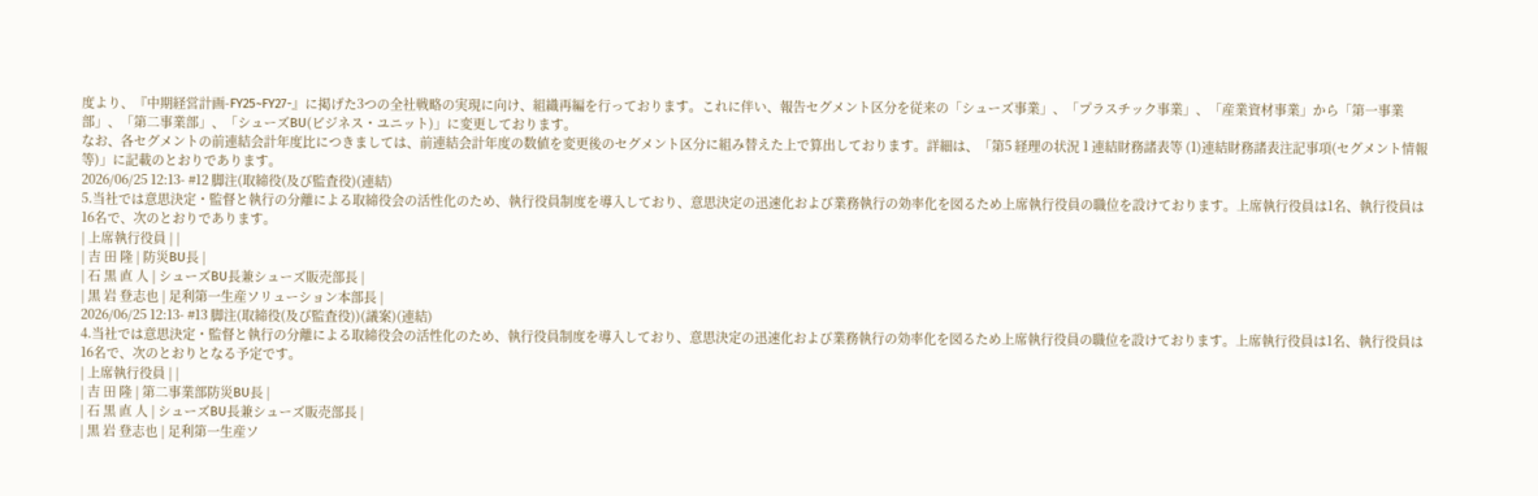度より、『中期経営計画-FY25~FY27-』に掲げた3つの全社戦略の実現に向け、組織再編を行っております。これに伴い、報告セグメント区分を従来の「シューズ事業」、「プラスチック事業」、「産業資材事業」から「第一事業部」、「第二事業部」、「シューズBU(ビジネス・ユニット)」に変更しております。
なお、各セグメントの前連結会計年度比につきましては、前連結会計年度の数値を変更後のセグメント区分に組み替えた上で算出しております。詳細は、「第5 経理の状況 1 連結財務諸表等 (1)連結財務諸表注記事項(セグメント情報等)」に記載のとおりであります。
2026/06/25 12:13- #12 脚注(取締役(及び監査役)(連結)
5.当社では意思決定・監督と執行の分離による取締役会の活性化のため、執行役員制度を導入しており、意思決定の迅速化および業務執行の効率化を図るため上席執行役員の職位を設けております。上席執行役員は1名、執行役員は16名で、次のとおりであります。
| 上席執行役員 | |
| 吉 田 隆 | 防災BU長 |
| 石 黒 直 人 | シューズBU長兼シューズ販売部長 |
| 黒 岩 登志也 | 足利第一生産ソリューション本部長 |
2026/06/25 12:13- #13 脚注(取締役(及び監査役))(議案)(連結)
4.当社では意思決定・監督と執行の分離による取締役会の活性化のため、執行役員制度を導入しており、意思決定の迅速化および業務執行の効率化を図るため上席執行役員の職位を設けております。上席執行役員は1名、執行役員は16名で、次のとおりとなる予定です。
| 上席執行役員 | |
| 吉 田 隆 | 第二事業部防災BU長 |
| 石 黒 直 人 | シューズBU長兼シューズ販売部長 |
| 黒 岩 登志也 | 足利第一生産ソ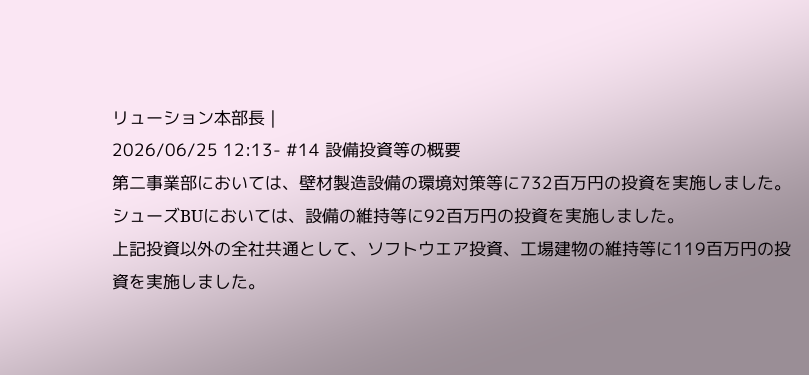リューション本部長 |
2026/06/25 12:13- #14 設備投資等の概要
第二事業部においては、壁材製造設備の環境対策等に732百万円の投資を実施しました。
シューズBUにおいては、設備の維持等に92百万円の投資を実施しました。
上記投資以外の全社共通として、ソフトウエア投資、工場建物の維持等に119百万円の投資を実施しました。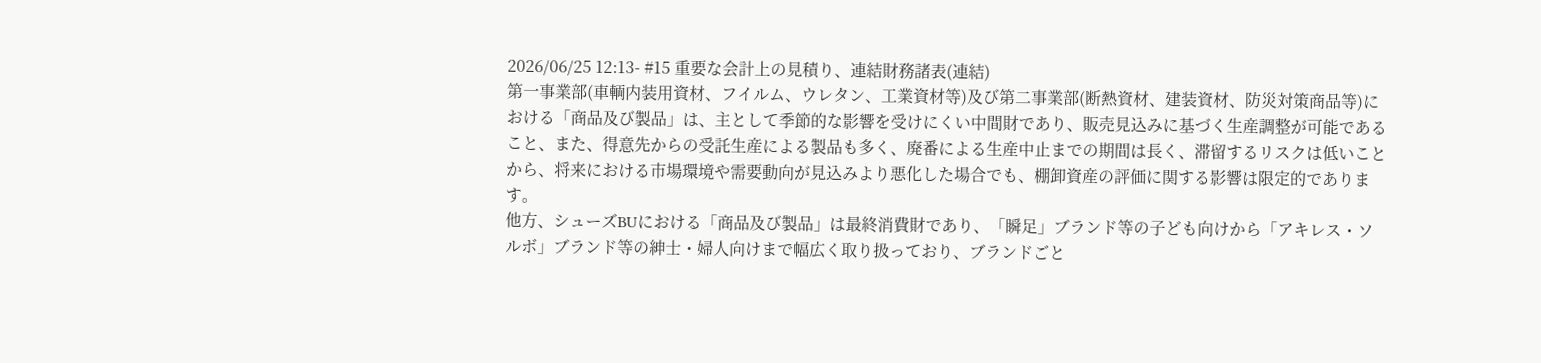2026/06/25 12:13- #15 重要な会計上の見積り、連結財務諸表(連結)
第一事業部(車輌内装用資材、フイルム、ウレタン、工業資材等)及び第二事業部(断熱資材、建装資材、防災対策商品等)における「商品及び製品」は、主として季節的な影響を受けにくい中間財であり、販売見込みに基づく生産調整が可能であること、また、得意先からの受託生産による製品も多く、廃番による生産中止までの期間は長く、滞留するリスクは低いことから、将来における市場環境や需要動向が見込みより悪化した場合でも、棚卸資産の評価に関する影響は限定的であります。
他方、シューズBUにおける「商品及び製品」は最終消費財であり、「瞬足」ブランド等の子ども向けから「アキレス・ソルボ」ブランド等の紳士・婦人向けまで幅広く取り扱っており、ブランドごと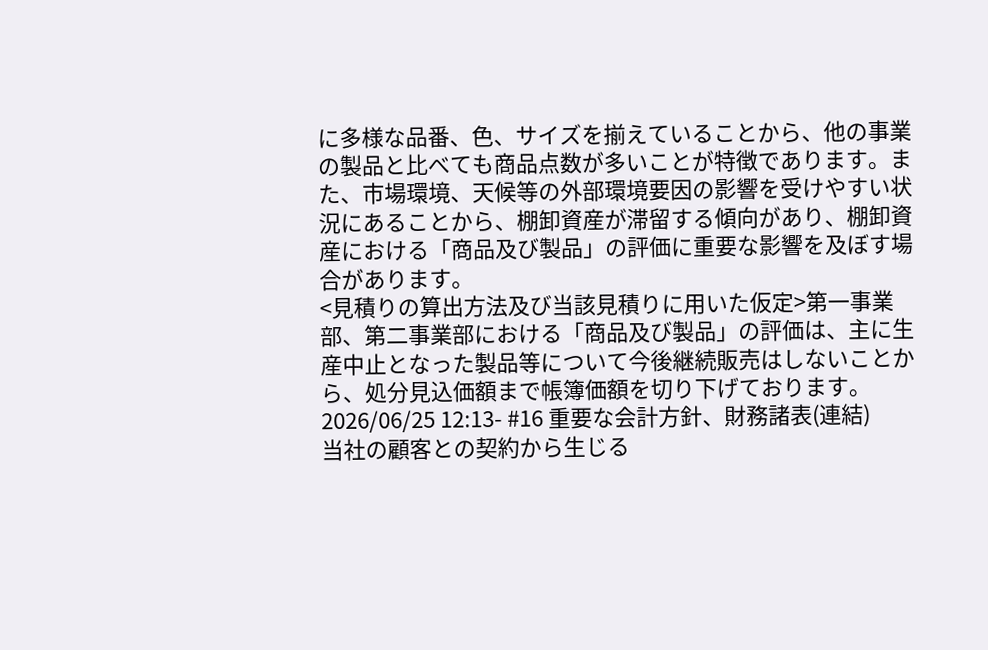に多様な品番、色、サイズを揃えていることから、他の事業の製品と比べても商品点数が多いことが特徴であります。また、市場環境、天候等の外部環境要因の影響を受けやすい状況にあることから、棚卸資産が滞留する傾向があり、棚卸資産における「商品及び製品」の評価に重要な影響を及ぼす場合があります。
<見積りの算出方法及び当該見積りに用いた仮定>第一事業部、第二事業部における「商品及び製品」の評価は、主に生産中止となった製品等について今後継続販売はしないことから、処分見込価額まで帳簿価額を切り下げております。
2026/06/25 12:13- #16 重要な会計方針、財務諸表(連結)
当社の顧客との契約から生じる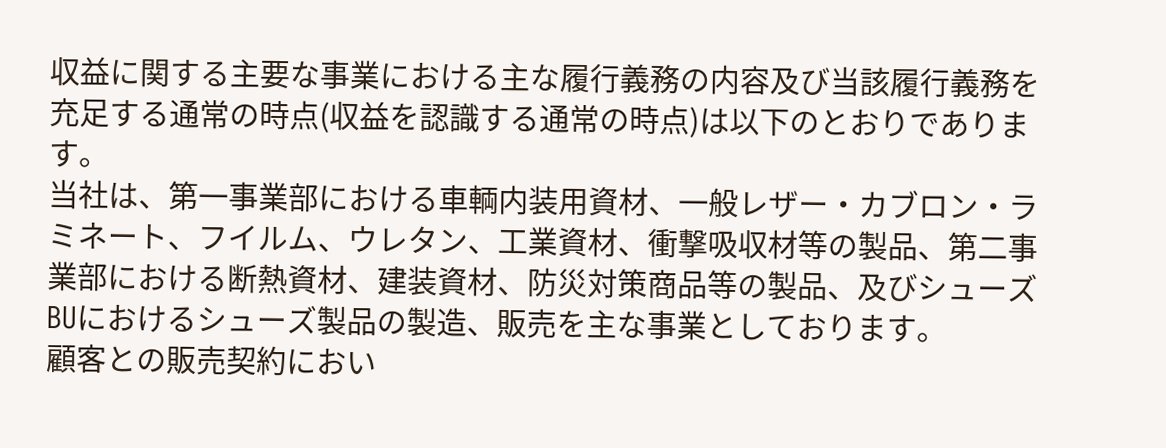収益に関する主要な事業における主な履行義務の内容及び当該履行義務を充足する通常の時点(収益を認識する通常の時点)は以下のとおりであります。
当社は、第一事業部における車輌内装用資材、一般レザー・カブロン・ラミネート、フイルム、ウレタン、工業資材、衝撃吸収材等の製品、第二事業部における断熱資材、建装資材、防災対策商品等の製品、及びシューズBUにおけるシューズ製品の製造、販売を主な事業としております。
顧客との販売契約におい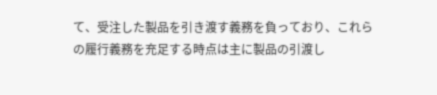て、受注した製品を引き渡す義務を負っており、これらの履行義務を充足する時点は主に製品の引渡し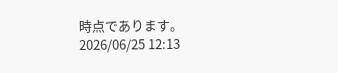時点であります。
2026/06/25 12:13